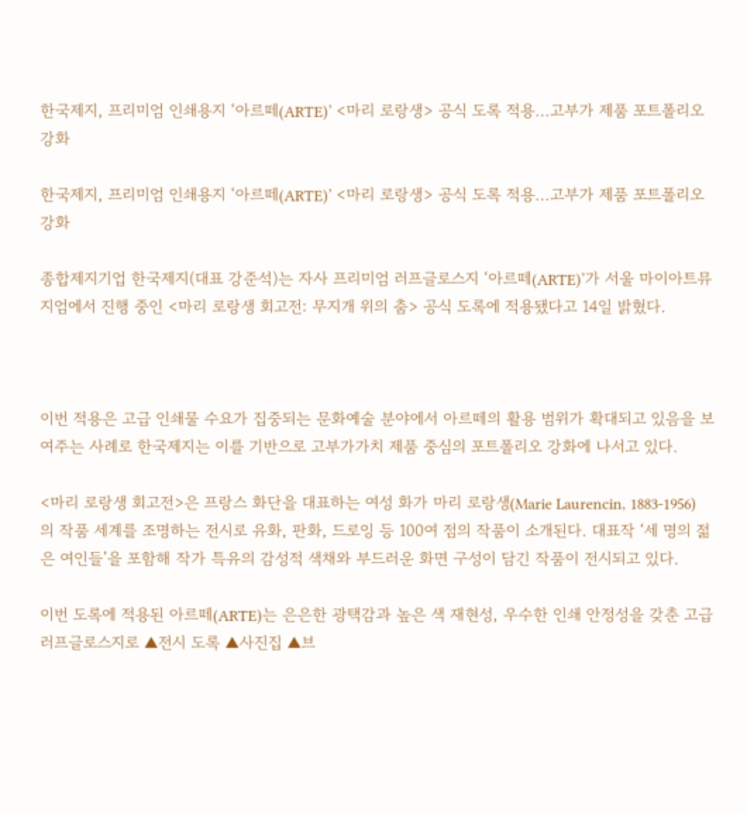한국제지, 프리미엄 인쇄용지 ‘아르떼(ARTE)’ <마리 로랑생> 공식 도록 적용...고부가 제품 포트폴리오 강화

한국제지, 프리미엄 인쇄용지 ‘아르떼(ARTE)’ <마리 로랑생> 공식 도록 적용...고부가 제품 포트폴리오 강화

종합제지기업 한국제지(대표 강준석)는 자사 프리미엄 러프글로스지 ‘아르떼(ARTE)’가 서울 마이아트뮤지엄에서 진행 중인 <마리 로랑생 회고전: 무지개 위의 춤> 공식 도록에 적용됐다고 14일 밝혔다.



이번 적용은 고급 인쇄물 수요가 집중되는 문화예술 분야에서 아르떼의 활용 범위가 확대되고 있음을 보여주는 사례로 한국제지는 이를 기반으로 고부가가치 제품 중심의 포트폴리오 강화에 나서고 있다.

<마리 로랑생 회고전>은 프랑스 화단을 대표하는 여성 화가 마리 로랑생(Marie Laurencin, 1883-1956)의 작품 세계를 조명하는 전시로 유화, 판화, 드로잉 등 100여 점의 작품이 소개된다. 대표작 ‘세 명의 젊은 여인들’을 포함해 작가 특유의 감성적 색채와 부드러운 화면 구성이 담긴 작품이 전시되고 있다.

이번 도록에 적용된 아르떼(ARTE)는 은은한 광택감과 높은 색 재현성, 우수한 인쇄 안정성을 갖춘 고급 러프글로스지로 ▲전시 도록 ▲사진집 ▲브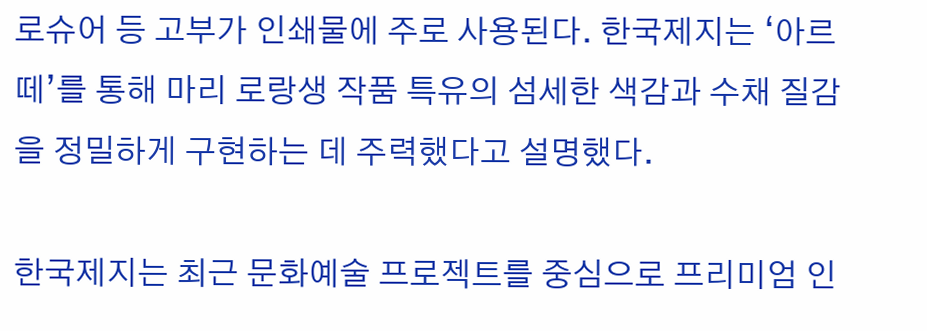로슈어 등 고부가 인쇄물에 주로 사용된다. 한국제지는 ‘아르떼’를 통해 마리 로랑생 작품 특유의 섬세한 색감과 수채 질감을 정밀하게 구현하는 데 주력했다고 설명했다.

한국제지는 최근 문화예술 프로젝트를 중심으로 프리미엄 인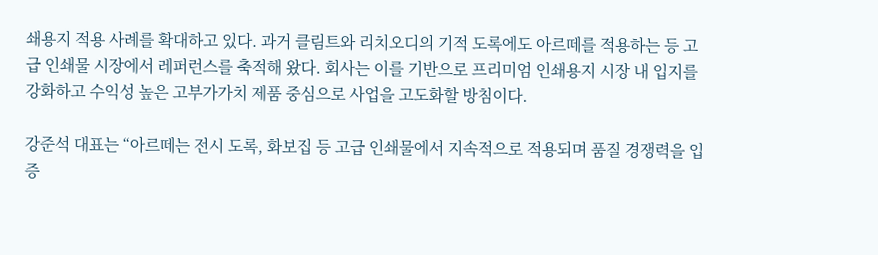쇄용지 적용 사례를 확대하고 있다. 과거 클림트와 리치오디의 기적 도록에도 아르떼를 적용하는 등 고급 인쇄물 시장에서 레퍼런스를 축적해 왔다. 회사는 이를 기반으로 프리미엄 인쇄용지 시장 내 입지를 강화하고 수익성 높은 고부가가치 제품 중심으로 사업을 고도화할 방침이다.

강준석 대표는 “아르떼는 전시 도록, 화보집 등 고급 인쇄물에서 지속적으로 적용되며 품질 경쟁력을 입증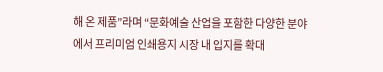해 온 제품”라며 “문화예술 산업을 포함한 다양한 분야에서 프리미엄 인쇄용지 시장 내 입지를 확대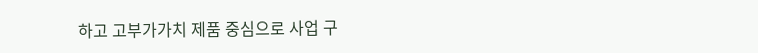하고 고부가가치 제품 중심으로 사업 구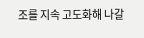조를 지속 고도화해 나갈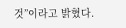것”이라고 밝혔다.